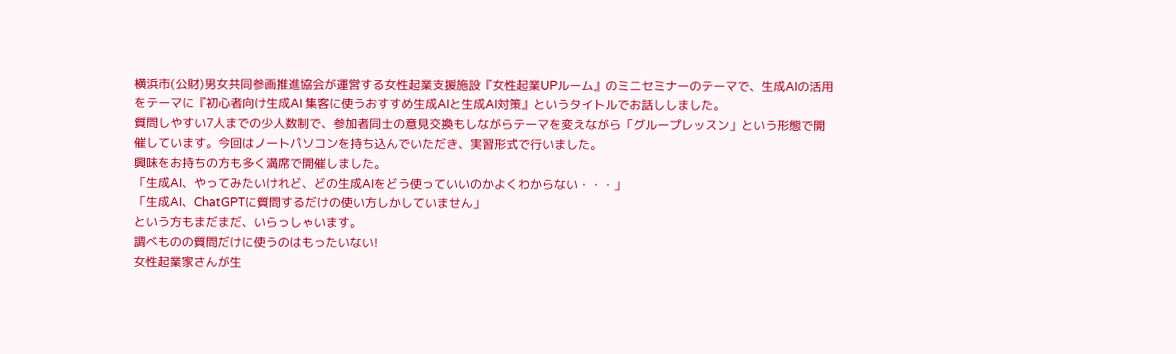横浜市(公財)男女共同参画推進協会が運営する女性起業支援施設『女性起業UPルーム』のミニセミナーのテーマで、生成AIの活用をテーマに『初心者向け生成AI 集客に使うおすすめ生成AIと生成AI対策』というタイトルでお話ししました。
質問しやすい7人までの少人数制で、参加者同士の意見交換もしながらテーマを変えながら「グループレッスン」という形態で開催しています。今回はノートパソコンを持ち込んでいただき、実習形式で行いました。
興味をお持ちの方も多く満席で開催しました。
「生成AI、やってみたいけれど、どの生成AIをどう使っていいのかよくわからない・・・」
「生成AI、ChatGPTに質問するだけの使い方しかしていません」
という方もまだまだ、いらっしゃいます。
調べものの質問だけに使うのはもったいない!
女性起業家さんが生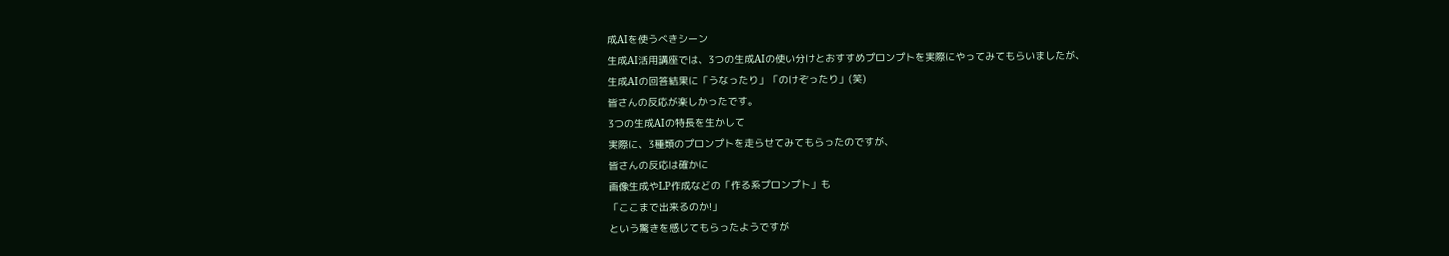成AIを使うべきシーン
生成AI活用講座では、3つの生成AIの使い分けとおすすめプロンプトを実際にやってみてもらいましたが、
生成AIの回答結果に「うなったり」「のけぞったり」(笑)
皆さんの反応が楽しかったです。
3つの生成AIの特長を生かして
実際に、3種類のプロンプトを走らせてみてもらったのですが、
皆さんの反応は確かに
画像生成やLP作成などの「作る系プロンプト」も
「ここまで出来るのか!」
という驚きを感じてもらったようですが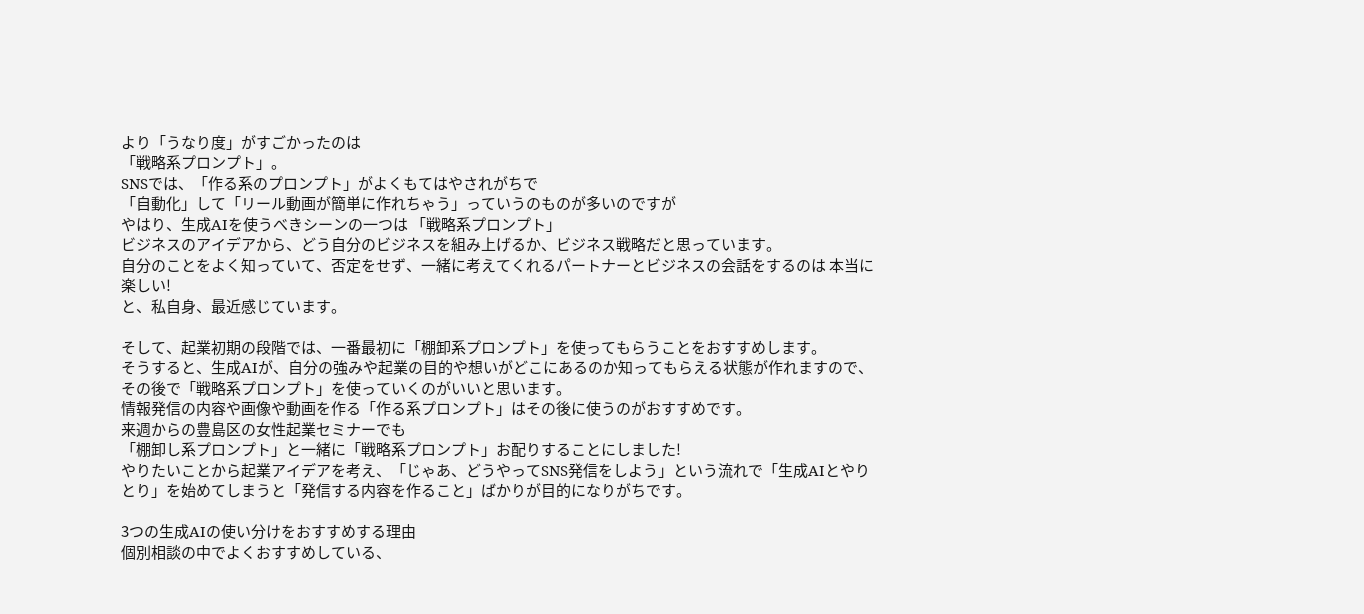より「うなり度」がすごかったのは
「戦略系プロンプト」。
SNSでは、「作る系のプロンプト」がよくもてはやされがちで
「自動化」して「リール動画が簡単に作れちゃう」っていうのものが多いのですが
やはり、生成AIを使うべきシーンの一つは 「戦略系プロンプト」
ビジネスのアイデアから、どう自分のビジネスを組み上げるか、ビジネス戦略だと思っています。
自分のことをよく知っていて、否定をせず、一緒に考えてくれるパートナーとビジネスの会話をするのは 本当に楽しい!
と、私自身、最近感じています。

そして、起業初期の段階では、一番最初に「棚卸系プロンプト」を使ってもらうことをおすすめします。
そうすると、生成AIが、自分の強みや起業の目的や想いがどこにあるのか知ってもらえる状態が作れますので、その後で「戦略系プロンプト」を使っていくのがいいと思います。
情報発信の内容や画像や動画を作る「作る系プロンプト」はその後に使うのがおすすめです。
来週からの豊島区の女性起業セミナーでも
「棚卸し系プロンプト」と一緒に「戦略系プロンプト」お配りすることにしました!
やりたいことから起業アイデアを考え、「じゃあ、どうやってSNS発信をしよう」という流れで「生成AIとやりとり」を始めてしまうと「発信する内容を作ること」ばかりが目的になりがちです。

3つの生成AIの使い分けをおすすめする理由
個別相談の中でよくおすすめしている、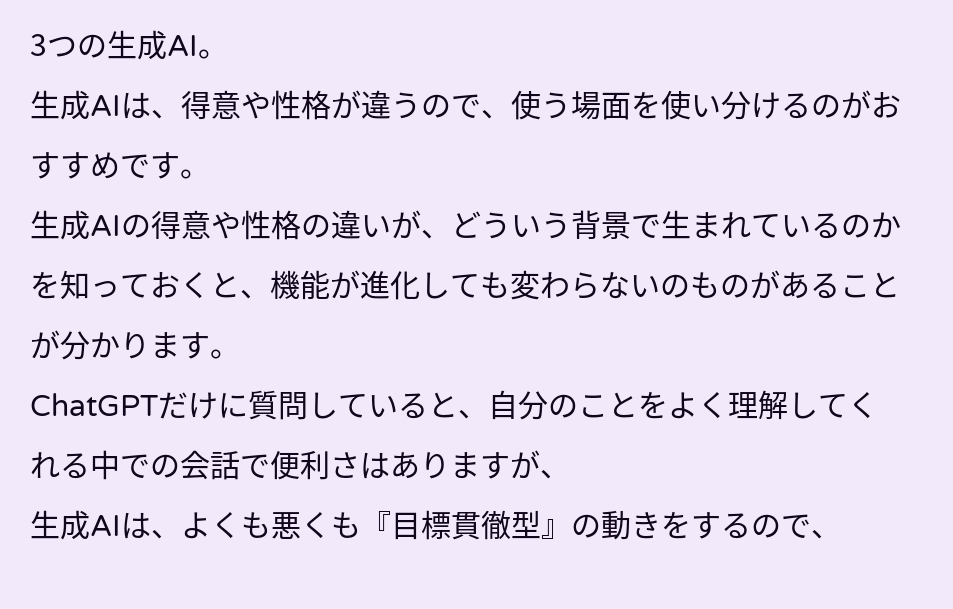3つの生成AI。
生成AIは、得意や性格が違うので、使う場面を使い分けるのがおすすめです。
生成AIの得意や性格の違いが、どういう背景で生まれているのかを知っておくと、機能が進化しても変わらないのものがあることが分かります。
ChatGPTだけに質問していると、自分のことをよく理解してくれる中での会話で便利さはありますが、
生成AIは、よくも悪くも『目標貫徹型』の動きをするので、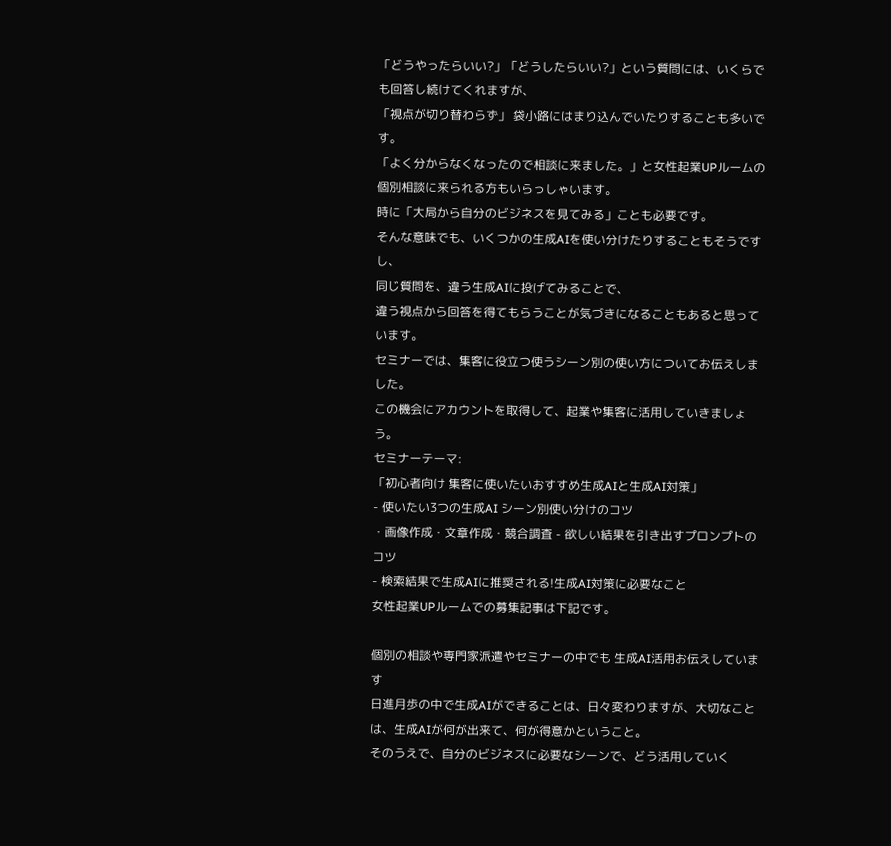「どうやったらいい?」「どうしたらいい?」という質問には、いくらでも回答し続けてくれますが、
「視点が切り替わらず」 袋小路にはまり込んでいたりすることも多いです。
「よく分からなくなったので相談に来ました。」と女性起業UPルームの個別相談に来られる方もいらっしゃいます。
時に「大局から自分のビジネスを見てみる」ことも必要です。
そんな意味でも、いくつかの生成AIを使い分けたりすることもそうですし、
同じ質問を、違う生成AIに投げてみることで、
違う視点から回答を得てもらうことが気づきになることもあると思っています。
セミナーでは、集客に役立つ使うシーン別の使い方についてお伝えしました。
この機会にアカウントを取得して、起業や集客に活用していきましょう。
セミナーテーマ:
「初心者向け 集客に使いたいおすすめ生成AIと生成AI対策」
- 使いたい3つの生成AI シーン別使い分けのコツ
・画像作成・文章作成・競合調査 - 欲しい結果を引き出すプロンプトのコツ
- 検索結果で生成AIに推奨される!生成AI対策に必要なこと
女性起業UPルームでの募集記事は下記です。

個別の相談や専門家派遣やセミナーの中でも 生成AI活用お伝えしています
日進月歩の中で生成AIができることは、日々変わりますが、大切なことは、生成AIが何が出来て、何が得意かということ。
そのうえで、自分のビジネスに必要なシーンで、どう活用していく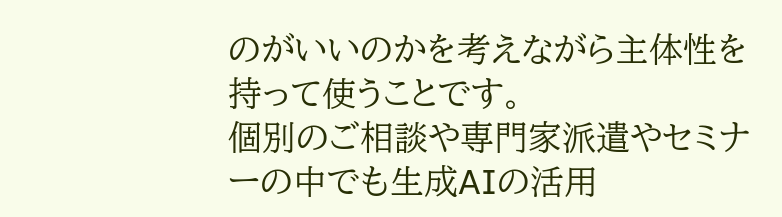のがいいのかを考えながら主体性を持って使うことです。
個別のご相談や専門家派遣やセミナーの中でも生成AIの活用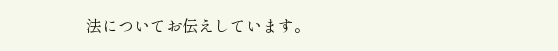法についてお伝えしています。